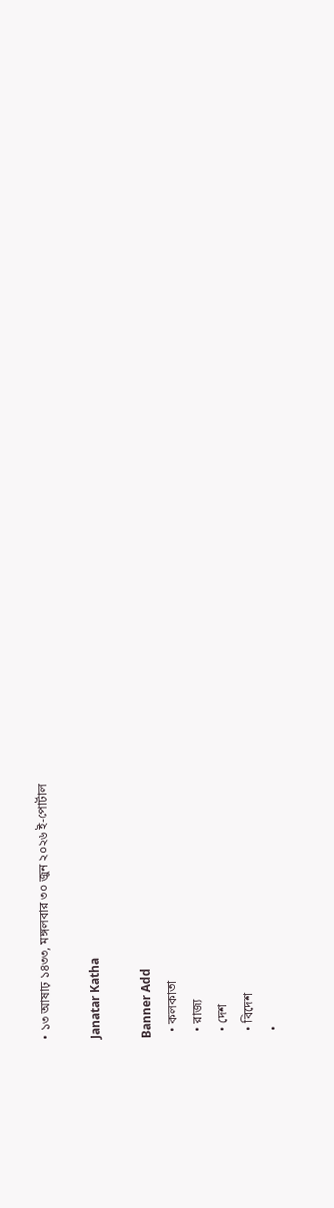• ১৩ আষাঢ় ১৪৩৩, মঙ্গলবার ৩০ জুন ২০২৬ ই-পোর্টাল

Janatar Katha

Banner Add
  • কলকাতা
  • রাজ্য
  • দেশ
  • বিদেশ
  •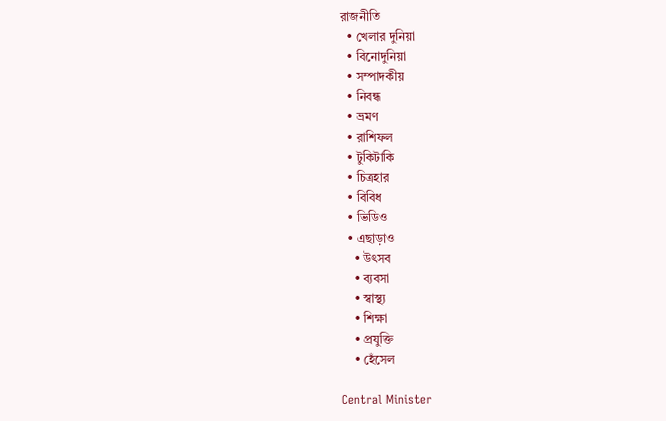রাজনীতি
  • খেলার দুনিয়া
  • বিনোদুনিয়া
  • সম্পাদকীয়
  • নিবন্ধ
  • ভ্রমণ
  • রাশিফল
  • টুকিটাকি
  • চিত্রহার
  • বিবিধ
  • ভিডিও
  • এছাড়াও
    • উৎসব
    • ব্যবসা
    • স্বাস্থ্য
    • শিক্ষা
    • প্রযুক্তি
    • হেঁসেল

Central Minister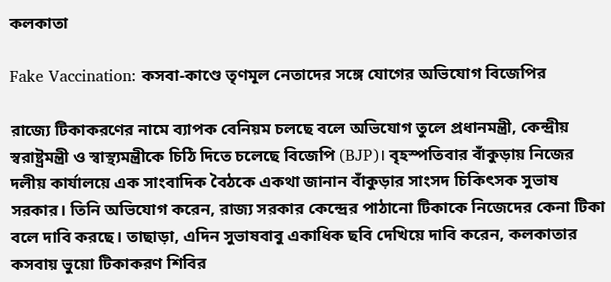কলকাতা

Fake Vaccination: কসবা-কাণ্ডে তৃণমূল নেতাদের সঙ্গে যোগের অভিযোগ বিজেপির

রাজ্যে টিকাকরণের নামে ব্যাপক বেনিয়ম চলছে বলে অভিযোগ তুলে প্রধানমন্ত্রী, কেন্দ্রীয় স্বরাষ্ট্রমন্ত্রী ও স্বাস্থ্যমন্ত্রীকে চিঠি দিতে চলেছে বিজেপি (BJP)। বৃহস্পতিবার বাঁকুড়ায় নিজের দলীয় কার্যালয়ে এক সাংবাদিক বৈঠকে একথা জানান বাঁকুড়ার সাংসদ চিকিৎসক সুভাষ সরকার। তিনি অভিযোগ করেন, রাজ্য সরকার কেন্দ্রের পাঠানো টিকাকে নিজেদের কেনা টিকা বলে দাবি করছে। তাছাড়া, এদিন সুভাষবাবু একাধিক ছবি দেখিয়ে দাবি করেন, কলকাতার কসবায় ভুয়ো টিকাকরণ শিবির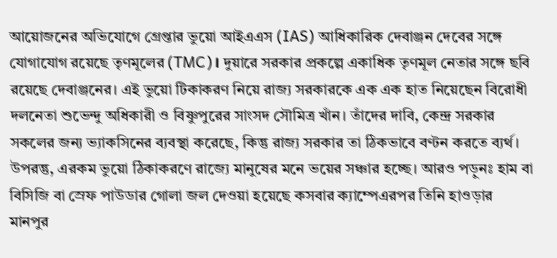আয়োজনের অভিযোগে গ্রেপ্তার ভুয়ো আইএএস (IAS) আধিকারিক দেবাঞ্জন দেবের সঙ্গে যোগাযোগ রয়েছে তৃণমূলের (TMC)। দুয়ারে সরকার প্রকল্পে একাধিক তৃণমূল নেতার সঙ্গে ছবি রয়েছে দেবাঞ্জনের। এই ভুয়ো টিকাকরণ নিয়ে রাজ্য সরকারকে এক এক হাত নিয়েছেন বিরোধী দলনেতা শুভেন্দু অধিকারী ও বিষ্ণুপুরের সাংসদ সৌমিত্র খাঁন। তাঁদের দাবি, কেন্দ্র সরকার সকলের জন্য ভ্যাকসিনের ব্যবস্থা করেছে, কিন্তু রাজ্য সরকার তা ঠিকভাবে বণ্টন করতে ব্যর্থ। উপরন্তু, এরকম ভুয়ো ঠিকাকরণে রাজ্যে মানুষের মনে ভয়ের সঞ্চার হচ্ছে। আরও পড়ুনঃ হাম বা বিসিজি বা স্রেফ পাউডার গোলা জল দেওয়া হয়েছে কসবার ক্যাম্পেএরপর তিনি হাওড়ার মানপুর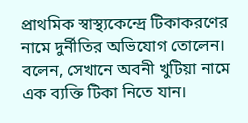প্রাথমিক স্বাস্থ্যকেন্দ্রে টিকাকরণের নামে দুর্নীতির অভিযোগ তোলেন। বলেন, সেখানে অবনী খুটিয়া নামে এক ব্যক্তি টিকা নিতে যান।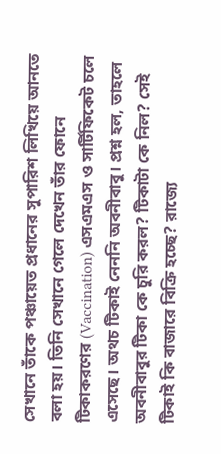সেখানে তাঁকে পঞ্চায়েত প্রধানের সুপারিশ লিখিয়ে আনতে বলা হয়। তিনি সেখানে গেলে দেখেন তাঁর ফোনে টিকাকরণের (Vaccination) এসএমএস ও সার্টিফিকেট চলে এসেছে। অথচ টিকাই নেননি অবনীবাবু। প্রশ্ন হল, তাহলে অবনীবাবুর টিকা কে চুরি করল? টিকাটা কে নিল? সেই টিকাই কি বাজারে বিক্রি হচ্ছে? রাজ্যে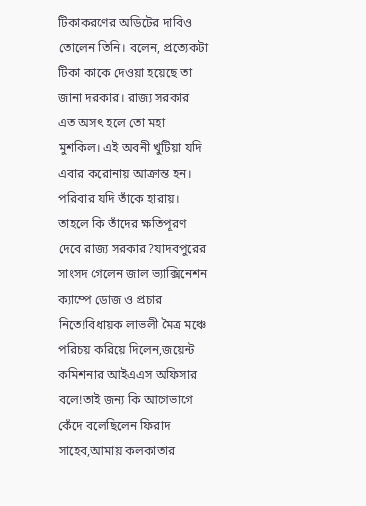টিকাকরণের অডিটের দাবিও তোলেন তিনি। বলেন, প্রত্যেকটা টিকা কাকে দেওয়া হয়েছে তা জানা দরকার। রাজ্য সরকার এত অসৎ হলে তো মহা মুশকিল। এই অবনী খুটিয়া যদি এবার করোনায় আক্রান্ত হন। পরিবার যদি তাঁকে হারায়। তাহলে কি তাঁদের ক্ষতিপূরণ দেবে রাজ্য সরকার?যাদবপুরের সাংসদ গেলেন জাল ভ্যাক্সিনেশন ক্যাম্পে ডোজ ও প্রচার নিতে!বিধায়ক লাভলী মৈত্র মঞ্চে পরিচয় করিয়ে দিলেন,জয়েন্ট কমিশনার আইএএস অফিসার বলে!তাই জন্য কি আগেভাগে কেঁদে বলেছিলেন ফিরাদ সাহেব,আমায় কলকাতার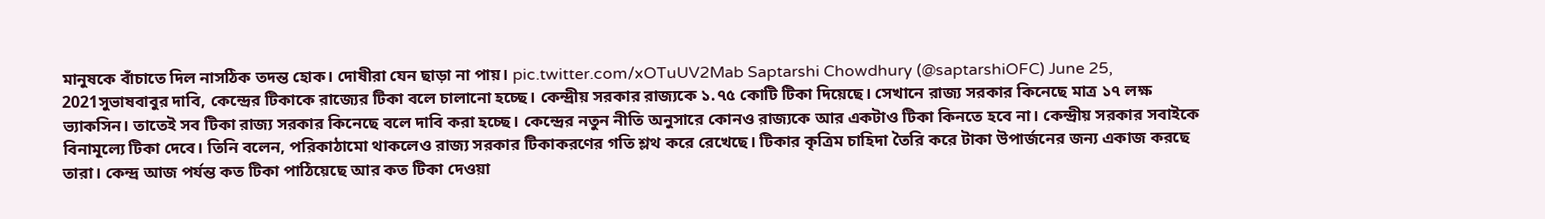মানুষকে বাঁচাতে দিল নাসঠিক তদন্ত হোক। দোষীরা যেন ছাড়া না পায়। pic.twitter.com/xOTuUV2Mab Saptarshi Chowdhury (@saptarshiOFC) June 25, 2021সুভাষবাবুর দাবি, কেন্দ্রের টিকাকে রাজ্যের টিকা বলে চালানো হচ্ছে। কেন্দ্রীয় সরকার রাজ্যকে ১.৭৫ কোটি টিকা দিয়েছে। সেখানে রাজ্য সরকার কিনেছে মাত্র ১৭ লক্ষ ভ্যাকসিন। তাতেই সব টিকা রাজ্য সরকার কিনেছে বলে দাবি করা হচ্ছে। কেন্দ্রের নতুন নীতি অনুসারে কোনও রাজ্যকে আর একটাও টিকা কিনতে হবে না। কেন্দ্রীয় সরকার সবাইকে বিনামূল্যে টিকা দেবে। তিনি বলেন, পরিকাঠামো থাকলেও রাজ্য সরকার টিকাকরণের গতি শ্লথ করে রেখেছে। টিকার কৃত্রিম চাহিদা তৈরি করে টাকা উপার্জনের জন্য একাজ করছে তারা। কেন্দ্র আজ পর্যন্ত কত টিকা পাঠিয়েছে আর কত টিকা দেওয়া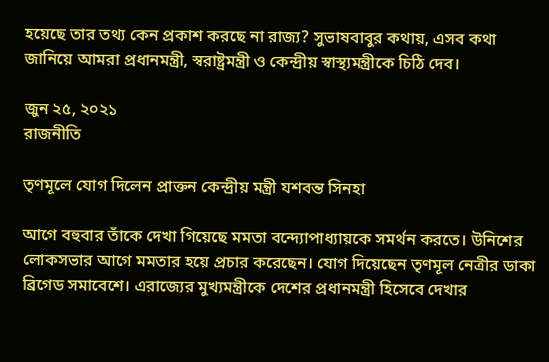হয়েছে তার তথ্য কেন প্রকাশ করছে না রাজ্য? সুভাষবাবুর কথায়, এসব কথা জানিয়ে আমরা প্রধানমন্ত্রী, স্বরাষ্ট্রমন্ত্রী ও কেন্দ্রীয় স্বাস্থ্যমন্ত্রীকে চিঠি দেব।

জুন ২৫, ২০২১
রাজনীতি

তৃণমূলে যোগ দিলেন প্রাক্তন কেন্দ্রীয় মন্ত্রী যশবন্ত সিনহা

আগে বহুবার তাঁকে দেখা গিয়েছে মমতা বন্দ্যোপাধ্যায়কে সমর্থন করতে। উনিশের লোকসভার আগে মমতার হয়ে প্রচার করেছেন। যোগ দিয়েছেন তৃণমূল নেত্রীর ডাকা ব্রিগেড সমাবেশে। এরাজ্যের মুখ্যমন্ত্রীকে দেশের প্রধানমন্ত্রী হিসেবে দেখার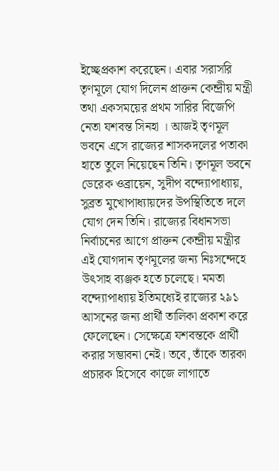ইচ্ছেপ্রকাশ করেছেন। এবার সরাসরি তৃণমূলে যোগ দিলেন প্রাক্তন কেন্দ্রীয় মন্ত্রী তথা একসময়ের প্রথম সারির বিজেপি নেতা যশবন্ত সিনহা । আজই তৃণমূল ভবনে এসে রাজ্যের শাসকদলের পতাকা হাতে তুলে নিয়েছেন তিনি। তৃণমূল ভবনে ডেরেক ওব্রায়েন, সুদীপ বন্দ্যোপাধ্যায়, সুব্রত মুখোপাধ্যায়দের উপস্থিতিতে দলে যোগ দেন তিনি। রাজ্যের বিধানসভা নির্বাচনের আগে প্রাক্তন কেন্দ্রীয় মন্ত্রীর এই যোগদান তৃণমূলের জন্য নিঃসন্দেহে উৎসাহ ব্যঞ্জক হতে চলেছে। মমতা বন্দ্যোপাধ্যায় ইতিমধ্যেই রাজ্যের ২৯১ আসনের জন্য প্রার্থী তালিকা প্রকাশ করে ফেলেছেন। সেক্ষেত্রে যশবন্তকে প্রার্থী করার সম্ভাবনা নেই। তবে, তাঁকে তারকা প্রচারক হিসেবে কাজে লাগাতে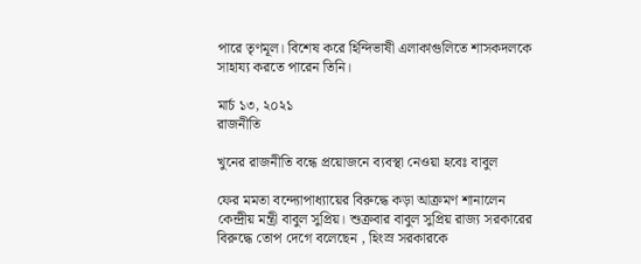পারে তৃণমূল। বিশেষ করে হিন্দিভাষী এলাকাগুলিতে শাসকদলকে সাহায্য করতে পারেন তিনি।

মার্চ ১৩, ২০২১
রাজনীতি

খুনের রাজনীতি বন্ধে প্রয়োজনে ব্যবস্থা নেওয়া হবেঃ বাবুল

ফের মমতা বন্দ্যোপাধ্যায়ের বিরুদ্ধে কড়া আক্রমণ শানালেন কেন্দ্রীয় মন্ত্রী বাবুল সুপ্রিয়। শুক্রবার বাবুল সুপ্রিয় রাজ্য সরকারের বিরুদ্ধে তোপ দেগে বলেছেন , হিংস্র সরকারকে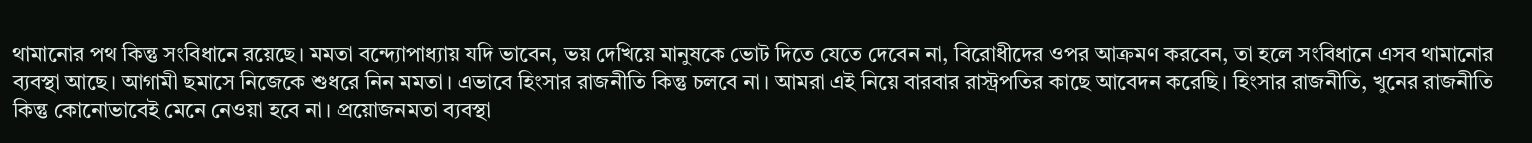থামানোর পথ কিন্তু সংবিধানে রয়েছে। মমতা বন্দ্যোপাধ্যায় যদি ভাবেন, ভয় দেখিয়ে মানুষকে ভোট দিতে যেতে দেবেন না, বিরোধীদের ওপর আক্রমণ করবেন, তা হলে সংবিধানে এসব থামানোর ব্যবস্থা আছে। আগামী ছমাসে নিজেকে শুধরে নিন মমতা। এভাবে হিংসার রাজনীতি কিন্তু চলবে না। আমরা এই নিয়ে বারবার রাস্ট্রপতির কাছে আবেদন করেছি। হিংসার রাজনীতি, খুনের রাজনীতি কিন্তু কোনোভাবেই মেনে নেওয়া হবে না। প্রয়োজনমতা ব্যবস্থা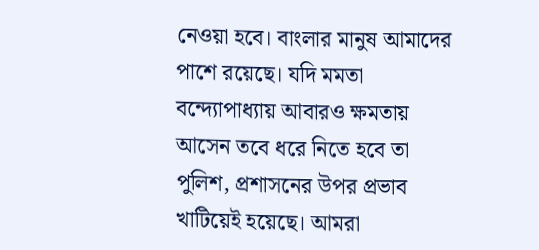নেওয়া হবে। বাংলার মানুষ আমাদের পাশে রয়েছে। যদি মমতা বন্দ্যোপাধ্যায় আবারও ক্ষমতায় আসেন তবে ধরে নিতে হবে তা পুলিশ, প্রশাসনের উপর প্রভাব খাটিয়েই হয়েছে। আমরা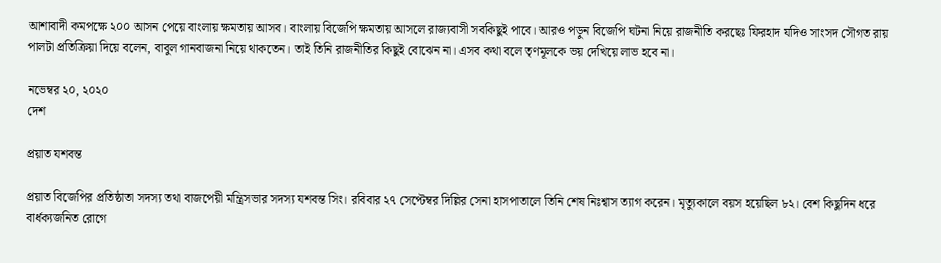আশাবাদী কমপক্ষে ২০০ আসন পেয়ে বাংলায় ক্ষমতায় আসব। বাংলায় বিজেপি ক্ষমতায় আসলে রাজ্যবাসী সবকিছুই পাবে। আরও পড়ুন বিজেপি ঘটনা নিয়ে রাজনীতি করছেঃ ফিরহাদ যদিও সাংসদ সৌগত রায় পালটা প্রতিক্রিয়া দিয়ে বলেন, বাবুল গানবাজনা নিয়ে থাকতেন। তাই তিনি রাজনীতির কিছুই বোঝেন না। এসব কথা বলে তৃণমূলকে ভয় দেখিয়ে লাভ হবে না।

নভেম্বর ২০, ২০২০
দেশ

প্রয়াত যশবন্ত

প্রয়াত বিজেপির প্রতিষ্ঠাতা সদস্য তথা বাজপেয়ী মন্ত্রিসভার সদস্য যশবন্ত সিং। রবিবার ২৭ সেপ্টেম্বর দিল্লির সেনা হাসপাতালে তিনি শেষ নিঃশ্বাস ত্যাগ করেন। মৃত্যুকালে বয়স হয়েছিল ৮২। বেশ কিছুদিন ধরে বার্ধক্যজনিত রোগে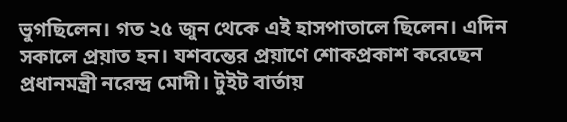ভুগছিলেন। গত ২৫ জুন থেকে এই হাসপাতালে ছিলেন। এদিন সকালে প্রয়াত হন। যশবন্তের প্রয়াণে শোকপ্রকাশ করেছেন প্রধানমন্ত্রী নরেন্দ্র মোদী। টুইট বার্তায়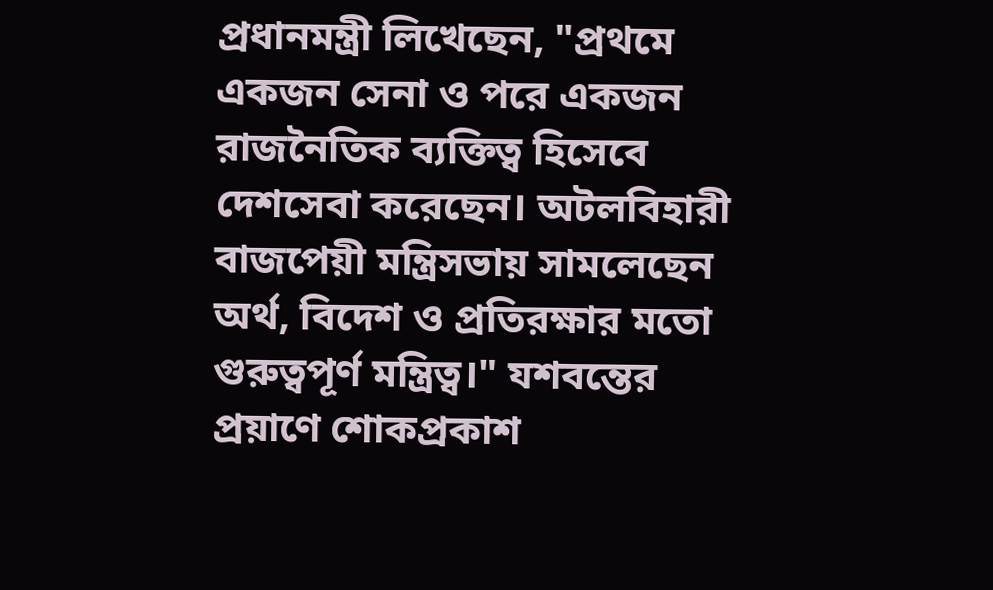প্রধানমন্ত্রী লিখেছেন, "প্রথমে একজন সেনা ও পরে একজন রাজনৈতিক ব্যক্তিত্ব হিসেবে দেশসেবা করেছেন। অটলবিহারী বাজপেয়ী মন্ত্রিসভায় সামলেছেন অর্থ, বিদেশ ও প্রতিরক্ষার মতো গুরুত্বপূর্ণ মন্ত্রিত্ব।" যশবন্তের প্রয়াণে শোকপ্রকাশ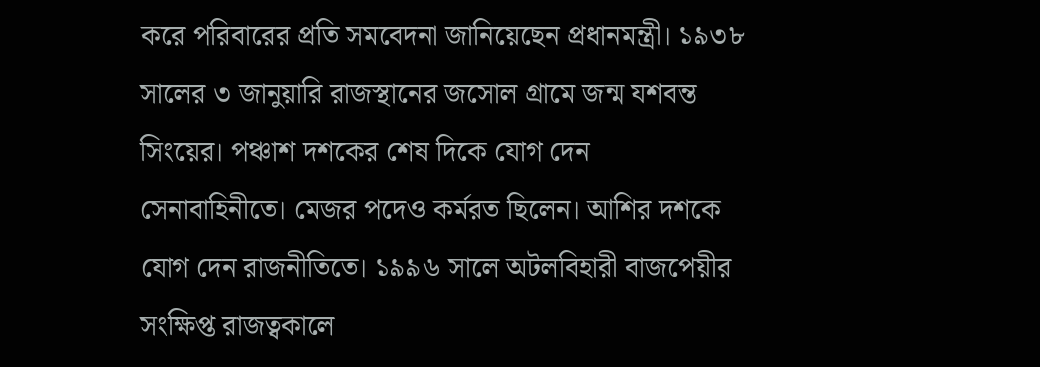করে পরিবারের প্রতি সমবেদনা জানিয়েছেন প্রধানমন্ত্রী। ১৯৩৮ সালের ৩ জানুয়ারি রাজস্থানের জসোল গ্রামে জন্ম যশবন্ত সিংয়ের। পঞ্চাশ দশকের শেষ দিকে যোগ দেন সেনাবাহিনীতে। মেজর পদেও কর্মরত ছিলেন। আশির দশকে যোগ দেন রাজনীতিতে। ১৯৯৬ সালে অটলবিহারী বাজপেয়ীর সংক্ষিপ্ত রাজত্বকালে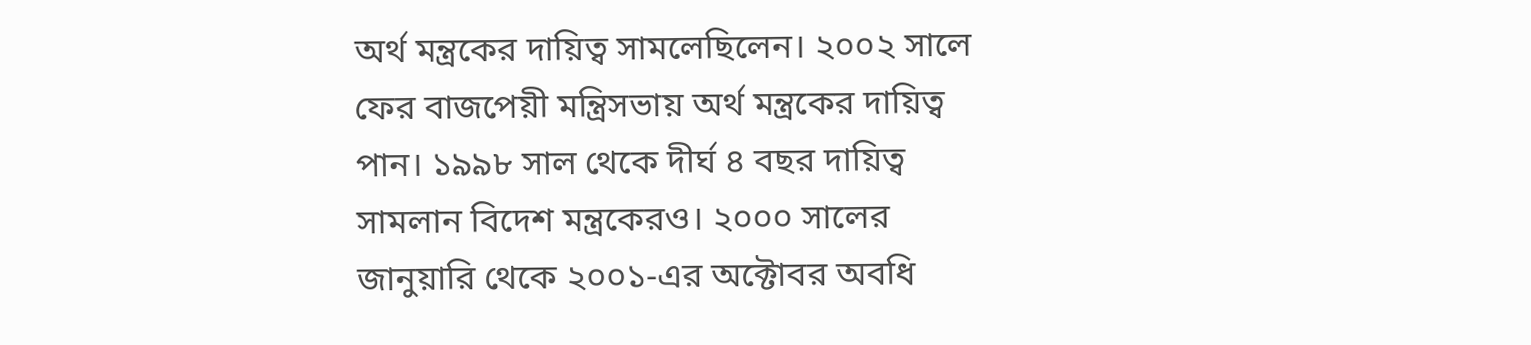অর্থ মন্ত্রকের দায়িত্ব সামলেছিলেন। ২০০২ সালে ফের বাজপেয়ী মন্ত্রিসভায় অর্থ মন্ত্রকের দায়িত্ব পান। ১৯৯৮ সাল থেকে দীর্ঘ ৪ বছর দায়িত্ব সামলান বিদেশ মন্ত্রকেরও। ২০০০ সালের জানুয়ারি থেকে ২০০১-এর অক্টোবর অবধি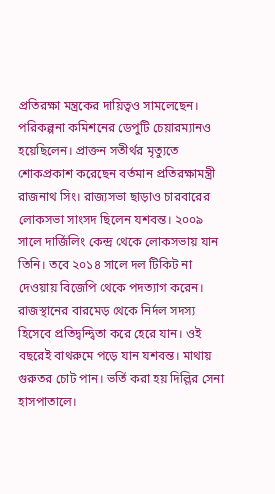প্রতিরক্ষা মন্ত্রকের দায়িত্বও সামলেছেন। পরিকল্পনা কমিশনের ডেপুটি চেয়ারম্যানও হয়েছিলেন। প্রাক্তন সতীর্থর মৃত্যুতে শোকপ্রকাশ করেছেন বর্তমান প্রতিরক্ষামন্ত্রী রাজনাথ সিং। রাজ্যসভা ছাড়াও চারবারের লোকসভা সাংসদ ছিলেন যশবন্ত। ২০০৯ সালে দার্জিলিং কেন্দ্র থেকে লোকসভায় যান তিনি। তবে ২০১৪ সালে দল টিকিট না দেওয়ায় বিজেপি থেকে পদত্যাগ করেন। রাজস্থানের বারমেড় থেকে নির্দল সদস্য হিসেবে প্রতিদ্বন্দ্বিতা করে হেরে যান। ওই বছরেই বাথরুমে পড়ে যান যশবন্ত। মাথায় গুরুতর চোট পান। ভর্তি করা হয় দিল্লির সেনা হাসপাতালে।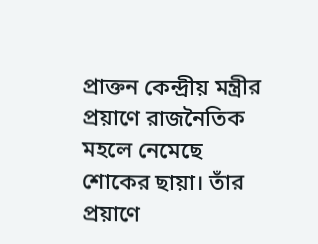প্রাক্তন কেন্দ্রীয় মন্ত্রীর প্রয়াণে রাজনৈতিক মহলে নেমেছে শোকের ছায়া। তাঁর প্রয়াণে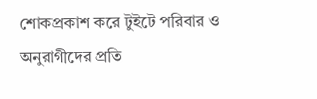শোকপ্রকাশ করে টুইটে পরিবার ও অনুরাগীদের প্রতি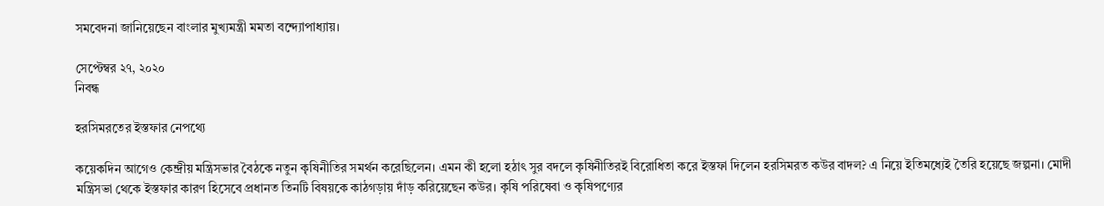সমবেদনা জানিয়েছেন বাংলার মুখ্যমন্ত্রী মমতা বন্দ্যোপাধ্যায়।

সেপ্টেম্বর ২৭, ২০২০
নিবন্ধ

হরসিমরতের ইস্তফার নেপথ্যে

কয়েকদিন আগেও কেন্দ্রীয় মন্ত্রিসভার বৈঠকে নতুন কৃষিনীতির সমর্থন করেছিলেন। এমন কী হলো হঠাৎ সুর বদলে কৃষিনীতিরই বিরোধিতা করে ইস্তফা দিলেন হরসিমরত কউর বাদল? এ নিয়ে ইতিমধ্যেই তৈরি হয়েছে জল্পনা। মোদী মন্ত্রিসভা থেকে ইস্তফার কারণ হিসেবে প্রধানত তিনটি বিষয়কে কাঠগড়ায় দাঁড় করিয়েছেন কউর। কৃষি পরিষেবা ও কৃষিপণ্যের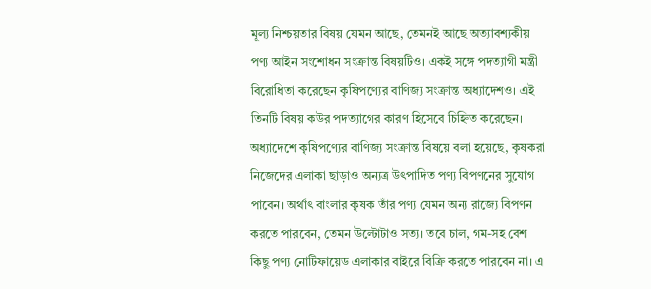মূল্য নিশ্চয়তার বিষয় যেমন আছে, তেমনই আছে অত্যাবশ্যকীয় পণ্য আইন সংশোধন সংক্রান্ত বিষয়টিও। একই সঙ্গে পদত্যাগী মন্ত্রী বিরোধিতা করেছেন কৃষিপণ্যের বাণিজ্য সংক্রান্ত অধ্যাদেশও। এই তিনটি বিষয় কউর পদত্যাগের কারণ হিসেবে চিহ্নিত করেছেন। অধ্যাদেশে কৃষিপণ্যের বাণিজ্য সংক্রান্ত বিষয়ে বলা হয়েছে, কৃষকরা নিজেদের এলাকা ছাড়াও অন্যত্র উৎপাদিত পণ্য বিপণনের সুযোগ পাবেন। অর্থাৎ বাংলার কৃষক তাঁর পণ্য যেমন অন্য রাজ্যে বিপণন করতে পারবেন, তেমন উল্টোটাও সত্য। তবে চাল, গম-সহ বেশ কিছু পণ্য নোটিফায়েড এলাকার বাইরে বিক্রি করতে পারবেন না। এ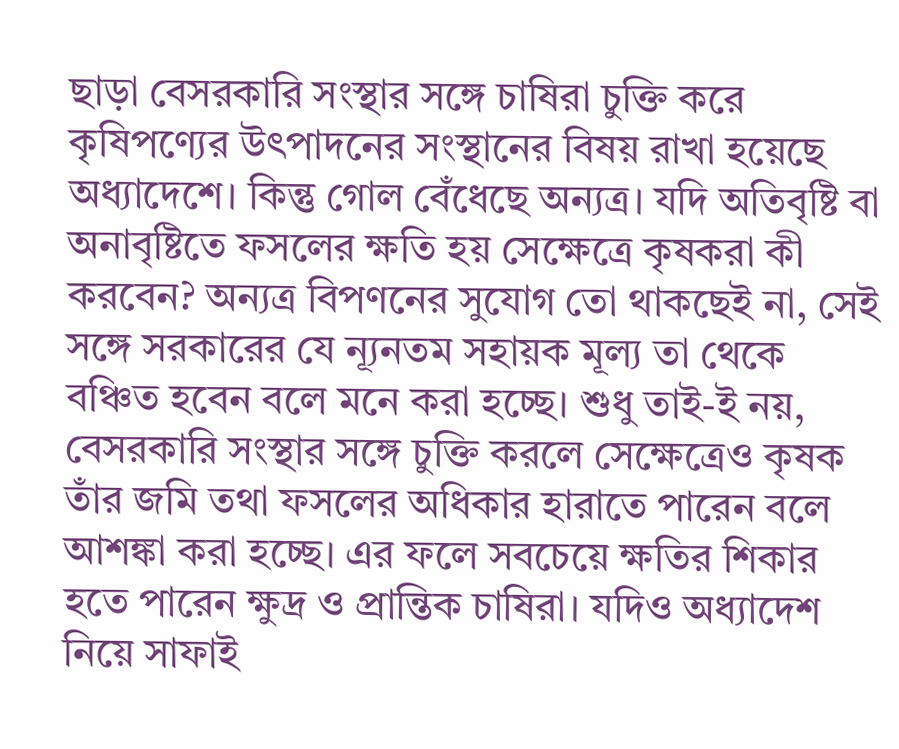ছাড়া বেসরকারি সংস্থার সঙ্গে চাষিরা চুক্তি করে কৃষিপণ্যের উৎপাদনের সংস্থানের বিষয় রাখা হয়েছে অধ্যাদেশে। কিন্তু গোল বেঁধেছে অন্যত্র। যদি অতিবৃষ্টি বা অনাবৃষ্টিতে ফসলের ক্ষতি হয় সেক্ষেত্রে কৃষকরা কী করবেন? অন্যত্র বিপণনের সুযোগ তো থাকছেই না, সেই সঙ্গে সরকারের যে ন্যূনতম সহায়ক মূল্য তা থেকে বঞ্চিত হবেন বলে মনে করা হচ্ছে। শুধু তাই-ই নয়, বেসরকারি সংস্থার সঙ্গে চুক্তি করলে সেক্ষেত্রেও কৃষক তাঁর জমি তথা ফসলের অধিকার হারাতে পারেন বলে আশঙ্কা করা হচ্ছে। এর ফলে সবচেয়ে ক্ষতির শিকার হতে পারেন ক্ষুদ্র ও প্রান্তিক চাষিরা। যদিও অধ্যাদেশ নিয়ে সাফাই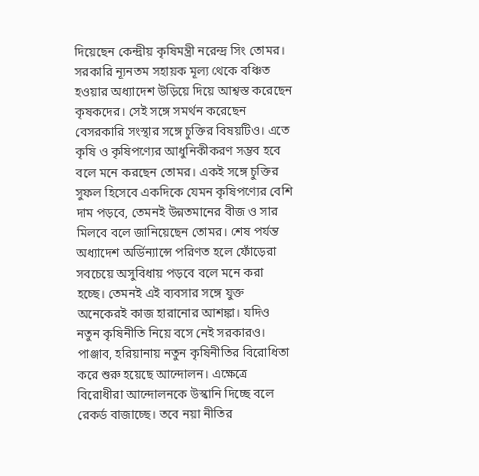দিয়েছেন কেন্দ্রীয় কৃষিমন্ত্রী নরেন্দ্র সিং তোমর। সরকারি ন্যূনতম সহায়ক মূল্য থেকে বঞ্চিত হওয়ার অধ্যাদেশ উড়িয়ে দিয়ে আশ্বস্ত করেছেন কৃষকদের। সেই সঙ্গে সমর্থন করেছেন বেসরকারি সংস্থার সঙ্গে চুক্তির বিষয়টিও। এতে কৃষি ও কৃষিপণ্যের আধুনিকীকরণ সম্ভব হবে বলে মনে করছেন তোমর। একই সঙ্গে চুক্তির সুফল হিসেবে একদিকে যেমন কৃষিপণ্যের বেশি দাম পড়বে, তেমনই উন্নতমানের বীজ ও সার মিলবে বলে জানিয়েছেন তোমর। শেষ পর্যন্ত অধ্যাদেশ অর্ডিন্যান্সে পরিণত হলে ফোঁড়েরা সবচেয়ে অসুবিধায় পড়বে বলে মনে করা হচ্ছে। তেমনই এই ব্যবসার সঙ্গে যুক্ত অনেকেরই কাজ হারানোর আশঙ্কা। যদিও নতুন কৃষিনীতি নিয়ে বসে নেই সরকারও। পাঞ্জাব, হরিয়ানায় নতুন কৃষিনীতির বিরোধিতা করে শুরু হয়েছে আন্দোলন। এক্ষেত্রে বিরোধীরা আন্দোলনকে উস্কানি দিচ্ছে বলে রেকর্ড বাজাচ্ছে। তবে নয়া নীতির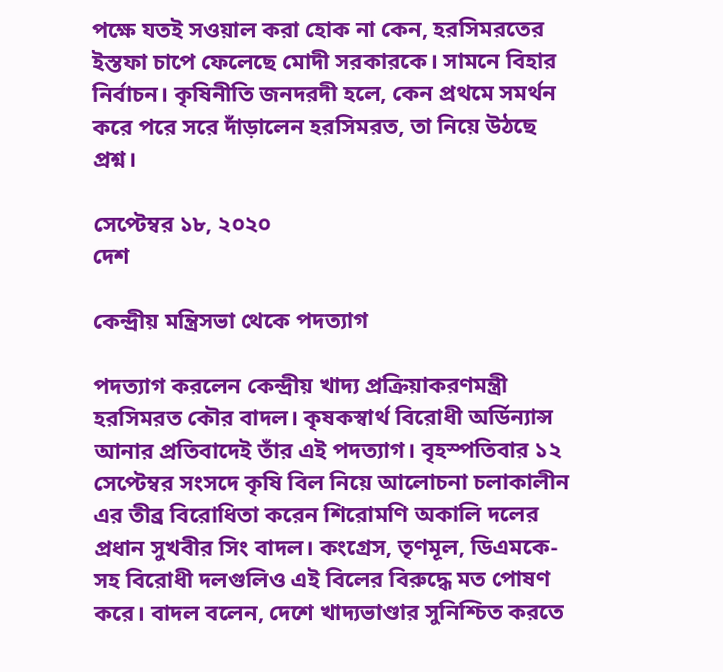পক্ষে যতই সওয়াল করা হোক না কেন, হরসিমরতের ইস্তফা চাপে ফেলেছে মোদী সরকারকে। সামনে বিহার নির্বাচন। কৃষিনীতি জনদরদী হলে, কেন প্রথমে সমর্থন করে পরে সরে দাঁড়ালেন হরসিমরত, তা নিয়ে উঠছে প্রশ্ন।

সেপ্টেম্বর ১৮, ২০২০
দেশ

কেন্দ্রীয় মন্ত্রিসভা থেকে পদত্যাগ

পদত্যাগ করলেন কেন্দ্রীয় খাদ্য প্রক্রিয়াকরণমন্ত্রী হরসিমরত কৌর বাদল। কৃষকস্বার্থ বিরোধী অর্ডিন্যান্স আনার প্রতিবাদেই তাঁর এই পদত্যাগ। বৃহস্পতিবার ১২ সেপ্টেম্বর সংসদে কৃষি বিল নিয়ে আলোচনা চলাকালীন এর তীব্র বিরোধিতা করেন শিরোমণি অকালি দলের প্রধান সুখবীর সিং বাদল। কংগ্রেস, তৃণমূল, ডিএমকে-সহ বিরোধী দলগুলিও এই বিলের বিরুদ্ধে মত পোষণ করে। বাদল বলেন, দেশে খাদ্যভাণ্ডার সুনিশ্চিত করতে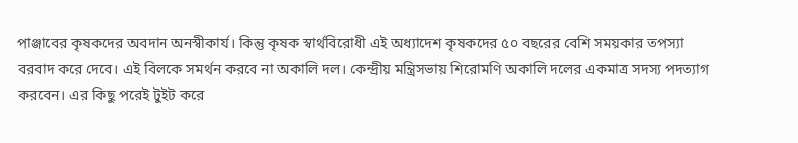পাঞ্জাবের কৃষকদের অবদান অনস্বীকার্য। কিন্তু কৃষক স্বার্থবিরোধী এই অধ্যাদেশ কৃষকদের ৫০ বছরের বেশি সময়কার তপস্যা বরবাদ করে দেবে। এই বিলকে সমর্থন করবে না অকালি দল। কেন্দ্রীয় মন্ত্রিসভায় শিরোমণি অকালি দলের একমাত্র সদস্য পদত্যাগ করবেন। এর কিছু পরেই টুইট করে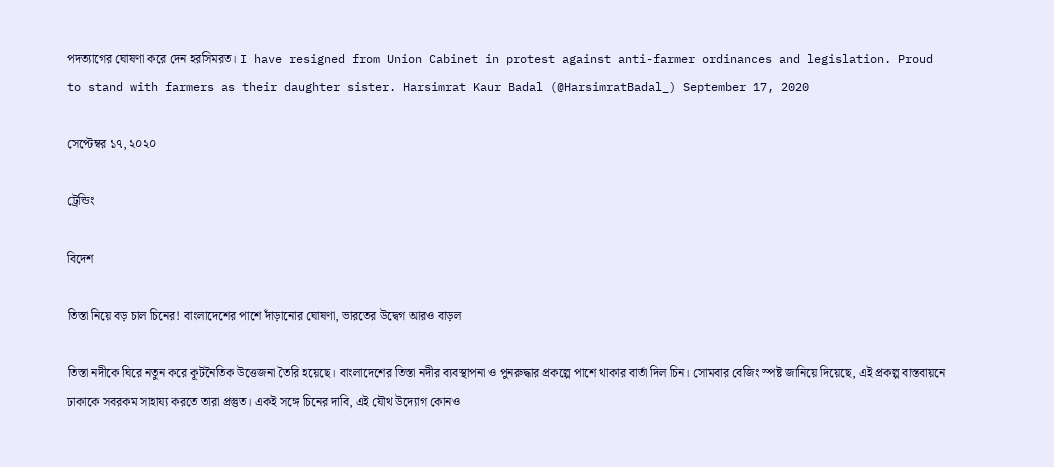পদত্যাগের ঘোষণা করে দেন হরসিমরত। I have resigned from Union Cabinet in protest against anti-farmer ordinances and legislation. Proud to stand with farmers as their daughter sister. Harsimrat Kaur Badal (@HarsimratBadal_) September 17, 2020

সেপ্টেম্বর ১৭, ২০২০

ট্রেন্ডিং

বিদেশ

তিস্তা নিয়ে বড় চাল চিনের! বাংলাদেশের পাশে দাঁড়ানোর ঘোষণা, ভারতের উদ্বেগ আরও বাড়ল

তিস্তা নদীকে ঘিরে নতুন করে কূটনৈতিক উত্তেজনা তৈরি হয়েছে। বাংলাদেশের তিস্তা নদীর ব্যবস্থাপনা ও পুনরুদ্ধার প্রকল্পে পাশে থাকার বার্তা দিল চিন। সোমবার বেজিং স্পষ্ট জানিয়ে দিয়েছে, এই প্রকল্প বাস্তবায়নে ঢাকাকে সবরকম সাহায্য করতে তারা প্রস্তুত। একই সঙ্গে চিনের দাবি, এই যৌথ উদ্যোগ কোনও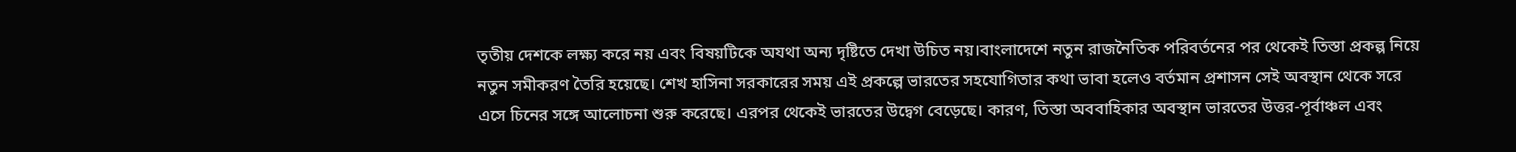তৃতীয় দেশকে লক্ষ্য করে নয় এবং বিষয়টিকে অযথা অন্য দৃষ্টিতে দেখা উচিত নয়।বাংলাদেশে নতুন রাজনৈতিক পরিবর্তনের পর থেকেই তিস্তা প্রকল্প নিয়ে নতুন সমীকরণ তৈরি হয়েছে। শেখ হাসিনা সরকারের সময় এই প্রকল্পে ভারতের সহযোগিতার কথা ভাবা হলেও বর্তমান প্রশাসন সেই অবস্থান থেকে সরে এসে চিনের সঙ্গে আলোচনা শুরু করেছে। এরপর থেকেই ভারতের উদ্বেগ বেড়েছে। কারণ, তিস্তা অববাহিকার অবস্থান ভারতের উত্তর-পূর্বাঞ্চল এবং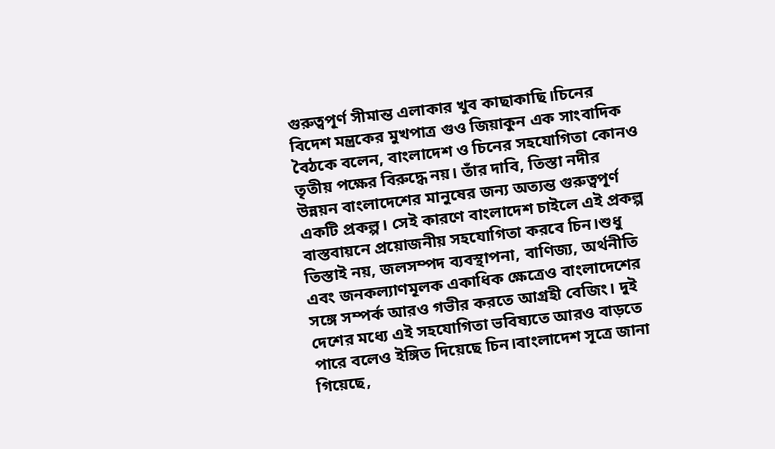গুরুত্বপূর্ণ সীমান্ত এলাকার খুব কাছাকাছি।চিনের বিদেশ মন্ত্রকের মুখপাত্র গুও জিয়াকুন এক সাংবাদিক বৈঠকে বলেন, বাংলাদেশ ও চিনের সহযোগিতা কোনও তৃতীয় পক্ষের বিরুদ্ধে নয়। তাঁর দাবি, তিস্তা নদীর উন্নয়ন বাংলাদেশের মানুষের জন্য অত্যন্ত গুরুত্বপূর্ণ একটি প্রকল্প। সেই কারণে বাংলাদেশ চাইলে এই প্রকল্প বাস্তবায়নে প্রয়োজনীয় সহযোগিতা করবে চিন।শুধু তিস্তাই নয়, জলসম্পদ ব্যবস্থাপনা, বাণিজ্য, অর্থনীতি এবং জনকল্যাণমূলক একাধিক ক্ষেত্রেও বাংলাদেশের সঙ্গে সম্পর্ক আরও গভীর করতে আগ্রহী বেজিং। দুই দেশের মধ্যে এই সহযোগিতা ভবিষ্যতে আরও বাড়তে পারে বলেও ইঙ্গিত দিয়েছে চিন।বাংলাদেশ সূত্রে জানা গিয়েছে,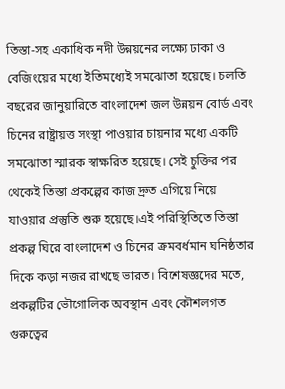তিস্তা-সহ একাধিক নদী উন্নয়নের লক্ষ্যে ঢাকা ও বেজিংয়ের মধ্যে ইতিমধ্যেই সমঝোতা হয়েছে। চলতি বছরের জানুয়ারিতে বাংলাদেশ জল উন্নয়ন বোর্ড এবং চিনের রাষ্ট্রায়ত্ত সংস্থা পাওয়ার চায়নার মধ্যে একটি সমঝোতা স্মারক স্বাক্ষরিত হয়েছে। সেই চুক্তির পর থেকেই তিস্তা প্রকল্পের কাজ দ্রুত এগিয়ে নিয়ে যাওয়ার প্রস্তুতি শুরু হয়েছে।এই পরিস্থিতিতে তিস্তা প্রকল্প ঘিরে বাংলাদেশ ও চিনের ক্রমবর্ধমান ঘনিষ্ঠতার দিকে কড়া নজর রাখছে ভারত। বিশেষজ্ঞদের মতে, প্রকল্পটির ভৌগোলিক অবস্থান এবং কৌশলগত গুরুত্বের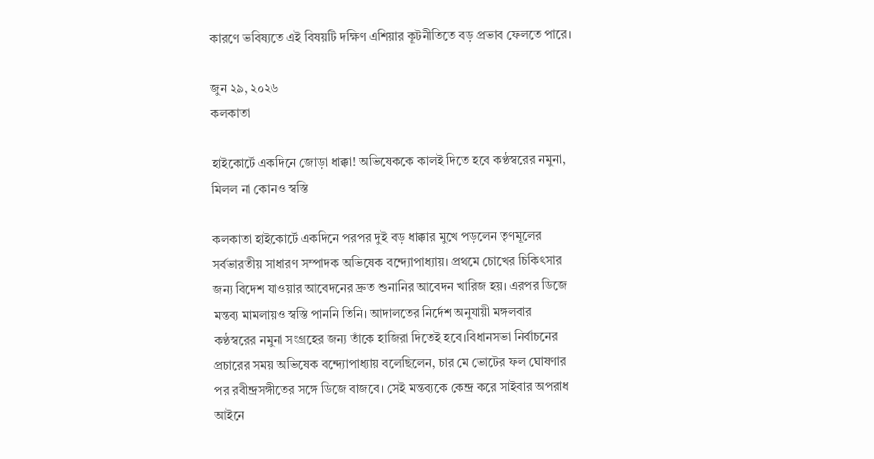কারণে ভবিষ্যতে এই বিষয়টি দক্ষিণ এশিয়ার কূটনীতিতে বড় প্রভাব ফেলতে পারে।

জুন ২৯, ২০২৬
কলকাতা

হাইকোর্টে একদিনে জোড়া ধাক্কা! অভিষেককে কালই দিতে হবে কণ্ঠস্বরের নমুনা, মিলল না কোনও স্বস্তি

কলকাতা হাইকোর্টে একদিনে পরপর দুই বড় ধাক্কার মুখে পড়লেন তৃণমূলের সর্বভারতীয় সাধারণ সম্পাদক অভিষেক বন্দ্যোপাধ্যায়। প্রথমে চোখের চিকিৎসার জন্য বিদেশ যাওয়ার আবেদনের দ্রুত শুনানির আবেদন খারিজ হয়। এরপর ডিজে মন্তব্য মামলায়ও স্বস্তি পাননি তিনি। আদালতের নির্দেশ অনুযায়ী মঙ্গলবার কণ্ঠস্বরের নমুনা সংগ্রহের জন্য তাঁকে হাজিরা দিতেই হবে।বিধানসভা নির্বাচনের প্রচারের সময় অভিষেক বন্দ্যোপাধ্যায় বলেছিলেন, চার মে ভোটের ফল ঘোষণার পর রবীন্দ্রসঙ্গীতের সঙ্গে ডিজে বাজবে। সেই মন্তব্যকে কেন্দ্র করে সাইবার অপরাধ আইনে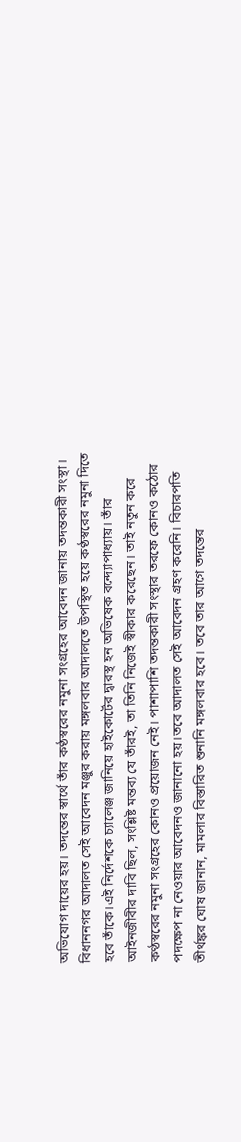অভিযোগ দায়ের হয়। তদন্তের স্বার্থে তাঁর কণ্ঠস্বরের নমুনা সংগ্রহের আবেদন জানায় তদন্তকারী সংস্থা। বিধাননগর আদালত সেই আবেদন মঞ্জুর করায় মঙ্গলবার আদালতে উপস্থিত হয়ে কণ্ঠস্বরের নমুনা দিতে হবে তাঁকে।এই নির্দেশকে চ্যালেঞ্জ জানিয়ে হাইকোর্টের দ্বারস্থ হন অভিষেক বন্দ্যোপাধ্যায়। তাঁর আইনজীবীর দাবি ছিল, সংশ্লিষ্ট মন্তব্য যে তাঁরই, তা তিনি নিজেই স্বীকার করেছেন। তাই নতুন করে কণ্ঠস্বরের নমুনা সংগ্রহের কোনও প্রয়োজন নেই। পাশাপাশি তদন্তকারী সংস্থার তরফে কোনও কঠোর পদক্ষেপ না নেওয়ার আবেদনও জানানো হয়।তবে আদালত সেই আবেদন গ্রহণ করেনি। বিচারপতি তীর্থঙ্কর ঘোষ জানান, মামলার বিস্তারিত শুনানি মঙ্গলবার হবে। তবে তার আগে তদন্তের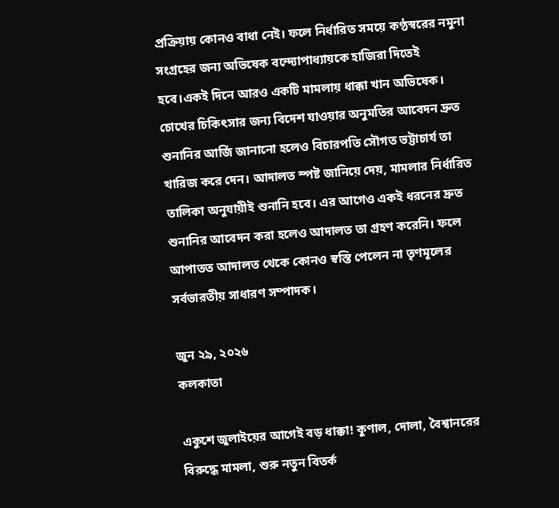প্রক্রিয়ায় কোনও বাধা নেই। ফলে নির্ধারিত সময়ে কণ্ঠস্বরের নমুনা সংগ্রহের জন্য অভিষেক বন্দ্যোপাধ্যায়কে হাজিরা দিতেই হবে।একই দিনে আরও একটি মামলায় ধাক্কা খান অভিষেক। চোখের চিকিৎসার জন্য বিদেশ যাওয়ার অনুমতির আবেদন দ্রুত শুনানির আর্জি জানানো হলেও বিচারপতি সৌগত ভট্টাচার্য তা খারিজ করে দেন। আদালত স্পষ্ট জানিয়ে দেয়, মামলার নির্ধারিত তালিকা অনুযায়ীই শুনানি হবে। এর আগেও একই ধরনের দ্রুত শুনানির আবেদন করা হলেও আদালত তা গ্রহণ করেনি। ফলে আপাতত আদালত থেকে কোনও স্বস্তি পেলেন না তৃণমূলের সর্বভারতীয় সাধারণ সম্পাদক।

জুন ২৯, ২০২৬
কলকাতা

একুশে জুলাইয়ের আগেই বড় ধাক্কা! কুণাল, দোলা, বৈশ্বানরের বিরুদ্ধে মামলা, শুরু নতুন বিতর্ক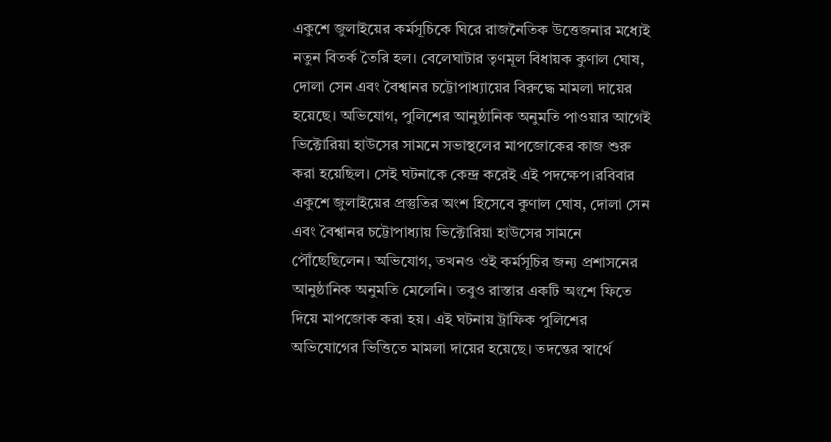একুশে জুলাইয়ের কর্মসূচিকে ঘিরে রাজনৈতিক উত্তেজনার মধ্যেই নতুন বিতর্ক তৈরি হল। বেলেঘাটার তৃণমূল বিধায়ক কুণাল ঘোষ, দোলা সেন এবং বৈশ্বানর চট্টোপাধ্যায়ের বিরুদ্ধে মামলা দায়ের হয়েছে। অভিযোগ, পুলিশের আনুষ্ঠানিক অনুমতি পাওয়ার আগেই ভিক্টোরিয়া হাউসের সামনে সভাস্থলের মাপজোকের কাজ শুরু করা হয়েছিল। সেই ঘটনাকে কেন্দ্র করেই এই পদক্ষেপ।রবিবার একুশে জুলাইয়ের প্রস্তুতির অংশ হিসেবে কুণাল ঘোষ, দোলা সেন এবং বৈশ্বানর চট্টোপাধ্যায় ভিক্টোরিয়া হাউসের সামনে পৌঁছেছিলেন। অভিযোগ, তখনও ওই কর্মসূচির জন্য প্রশাসনের আনুষ্ঠানিক অনুমতি মেলেনি। তবুও রাস্তার একটি অংশে ফিতে দিয়ে মাপজোক করা হয়। এই ঘটনায় ট্রাফিক পুলিশের অভিযোগের ভিত্তিতে মামলা দায়ের হয়েছে। তদন্তের স্বার্থে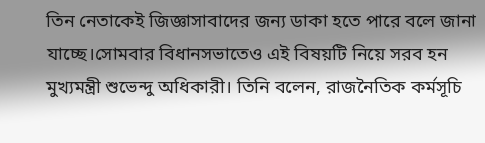তিন নেতাকেই জিজ্ঞাসাবাদের জন্য ডাকা হতে পারে বলে জানা যাচ্ছে।সোমবার বিধানসভাতেও এই বিষয়টি নিয়ে সরব হন মুখ্যমন্ত্রী শুভেন্দু অধিকারী। তিনি বলেন, রাজনৈতিক কর্মসূচি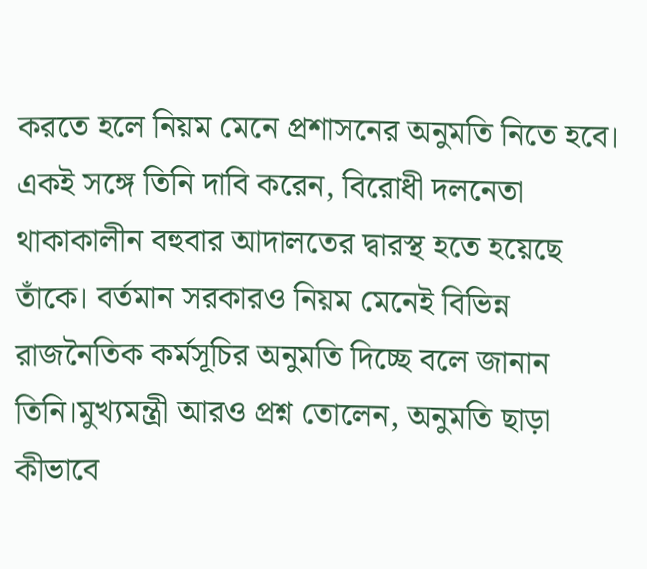করতে হলে নিয়ম মেনে প্রশাসনের অনুমতি নিতে হবে। একই সঙ্গে তিনি দাবি করেন, বিরোধী দলনেতা থাকাকালীন বহুবার আদালতের দ্বারস্থ হতে হয়েছে তাঁকে। বর্তমান সরকারও নিয়ম মেনেই বিভিন্ন রাজনৈতিক কর্মসূচির অনুমতি দিচ্ছে বলে জানান তিনি।মুখ্যমন্ত্রী আরও প্রশ্ন তোলেন, অনুমতি ছাড়া কীভাবে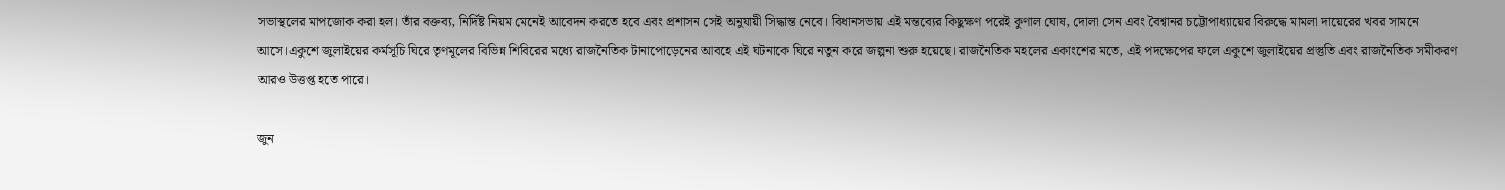সভাস্থলের মাপজোক করা হল। তাঁর বক্তব্য, নির্দিষ্ট নিয়ম মেনেই আবেদন করতে হবে এবং প্রশাসন সেই অনুযায়ী সিদ্ধান্ত নেবে। বিধানসভায় এই মন্তব্যের কিছুক্ষণ পরেই কুণাল ঘোষ, দোলা সেন এবং বৈশ্বানর চট্টোপাধ্যায়ের বিরুদ্ধে মামলা দায়েরের খবর সামনে আসে।একুশে জুলাইয়ের কর্মসূচি ঘিরে তৃণমূলের বিভিন্ন শিবিরের মধ্যে রাজনৈতিক টানাপোড়েনের আবহে এই ঘটনাকে ঘিরে নতুন করে জল্পনা শুরু হয়েছে। রাজনৈতিক মহলের একাংশের মতে, এই পদক্ষেপের ফলে একুশে জুলাইয়ের প্রস্তুতি এবং রাজনৈতিক সমীকরণ আরও উত্তপ্ত হতে পারে।

জুন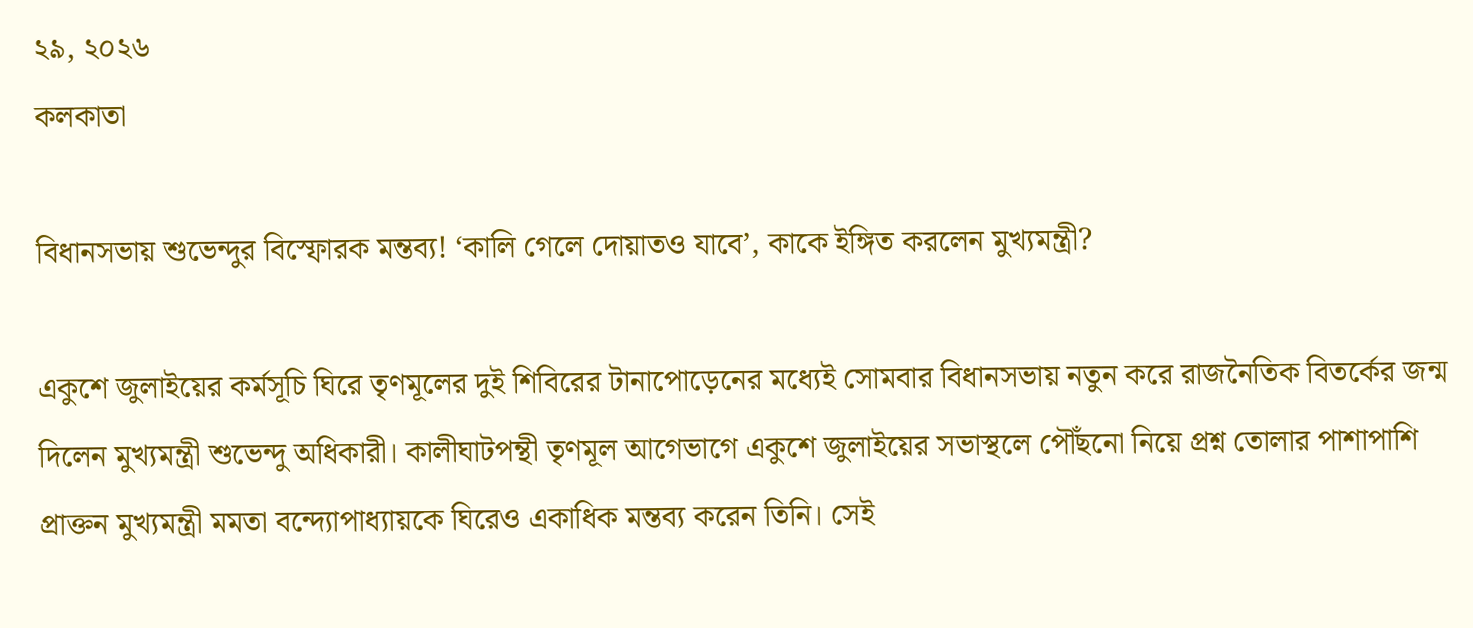২৯, ২০২৬
কলকাতা

বিধানসভায় শুভেন্দুর বিস্ফোরক মন্তব্য! ‘কালি গেলে দোয়াতও যাবে’, কাকে ইঙ্গিত করলেন মুখ্যমন্ত্রী?

একুশে জুলাইয়ের কর্মসূচি ঘিরে তৃণমূলের দুই শিবিরের টানাপোড়েনের মধ্যেই সোমবার বিধানসভায় নতুন করে রাজনৈতিক বিতর্কের জন্ম দিলেন মুখ্যমন্ত্রী শুভেন্দু অধিকারী। কালীঘাটপন্থী তৃণমূল আগেভাগে একুশে জুলাইয়ের সভাস্থলে পৌঁছনো নিয়ে প্রশ্ন তোলার পাশাপাশি প্রাক্তন মুখ্যমন্ত্রী মমতা বন্দ্যোপাধ্যায়কে ঘিরেও একাধিক মন্তব্য করেন তিনি। সেই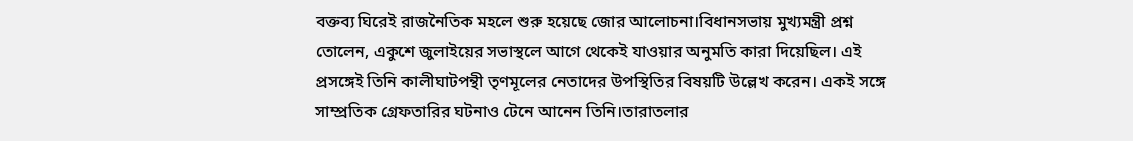বক্তব্য ঘিরেই রাজনৈতিক মহলে শুরু হয়েছে জোর আলোচনা।বিধানসভায় মুখ্যমন্ত্রী প্রশ্ন তোলেন, একুশে জুলাইয়ের সভাস্থলে আগে থেকেই যাওয়ার অনুমতি কারা দিয়েছিল। এই প্রসঙ্গেই তিনি কালীঘাটপন্থী তৃণমূলের নেতাদের উপস্থিতির বিষয়টি উল্লেখ করেন। একই সঙ্গে সাম্প্রতিক গ্রেফতারির ঘটনাও টেনে আনেন তিনি।তারাতলার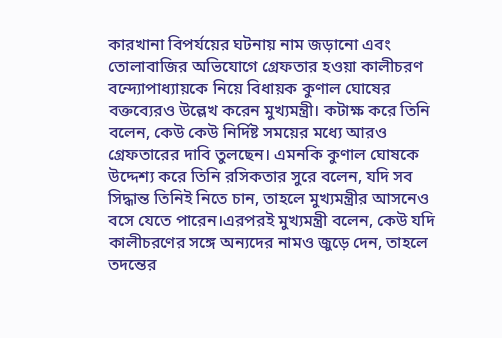কারখানা বিপর্যয়ের ঘটনায় নাম জড়ানো এবং তোলাবাজির অভিযোগে গ্রেফতার হওয়া কালীচরণ বন্দ্যোপাধ্যায়কে নিয়ে বিধায়ক কুণাল ঘোষের বক্তব্যেরও উল্লেখ করেন মুখ্যমন্ত্রী। কটাক্ষ করে তিনি বলেন, কেউ কেউ নির্দিষ্ট সময়ের মধ্যে আরও গ্রেফতারের দাবি তুলছেন। এমনকি কুণাল ঘোষকে উদ্দেশ্য করে তিনি রসিকতার সুরে বলেন, যদি সব সিদ্ধান্ত তিনিই নিতে চান, তাহলে মুখ্যমন্ত্রীর আসনেও বসে যেতে পারেন।এরপরই মুখ্যমন্ত্রী বলেন, কেউ যদি কালীচরণের সঙ্গে অন্যদের নামও জুড়ে দেন, তাহলে তদন্তের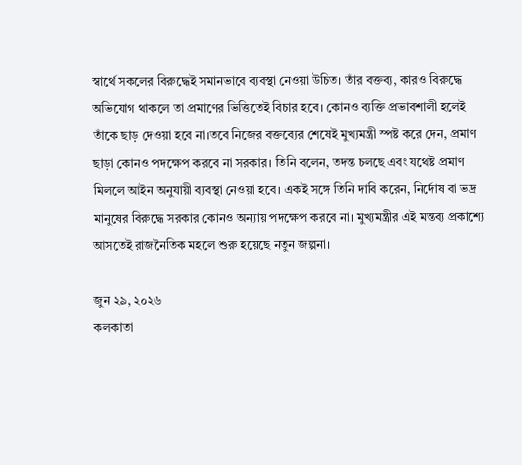স্বার্থে সকলের বিরুদ্ধেই সমানভাবে ব্যবস্থা নেওয়া উচিত। তাঁর বক্তব্য, কারও বিরুদ্ধে অভিযোগ থাকলে তা প্রমাণের ভিত্তিতেই বিচার হবে। কোনও ব্যক্তি প্রভাবশালী হলেই তাঁকে ছাড় দেওয়া হবে না।তবে নিজের বক্তব্যের শেষেই মুখ্যমন্ত্রী স্পষ্ট করে দেন, প্রমাণ ছাড়া কোনও পদক্ষেপ করবে না সরকার। তিনি বলেন, তদন্ত চলছে এবং যথেষ্ট প্রমাণ মিললে আইন অনুযায়ী ব্যবস্থা নেওয়া হবে। একই সঙ্গে তিনি দাবি করেন, নির্দোষ বা ভদ্র মানুষের বিরুদ্ধে সরকার কোনও অন্যায় পদক্ষেপ করবে না। মুখ্যমন্ত্রীর এই মন্তব্য প্রকাশ্যে আসতেই রাজনৈতিক মহলে শুরু হয়েছে নতুন জল্পনা।

জুন ২৯, ২০২৬
কলকাতা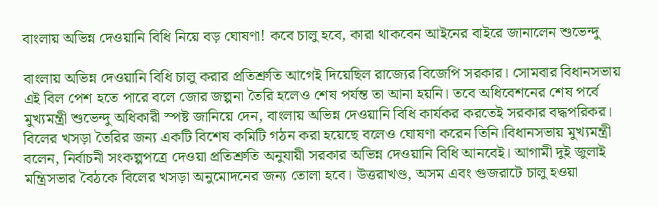বাংলায় অভিন্ন দেওয়ানি বিধি নিয়ে বড় ঘোষণা! কবে চালু হবে, কারা থাকবেন আইনের বাইরে জানালেন শুভেন্দু

বাংলায় অভিন্ন দেওয়ানি বিধি চালু করার প্রতিশ্রুতি আগেই দিয়েছিল রাজ্যের বিজেপি সরকার। সোমবার বিধানসভায় এই বিল পেশ হতে পারে বলে জোর জল্পনা তৈরি হলেও শেষ পর্যন্ত তা আনা হয়নি। তবে অধিবেশনের শেষ পর্বে মুখ্যমন্ত্রী শুভেন্দু অধিকারী স্পষ্ট জানিয়ে দেন, বাংলায় অভিন্ন দেওয়ানি বিধি কার্যকর করতেই সরকার বদ্ধপরিকর। বিলের খসড়া তৈরির জন্য একটি বিশেষ কমিটি গঠন করা হয়েছে বলেও ঘোষণা করেন তিনি।বিধানসভায় মুখ্যমন্ত্রী বলেন, নির্বাচনী সংকল্পপত্রে দেওয়া প্রতিশ্রুতি অনুযায়ী সরকার অভিন্ন দেওয়ানি বিধি আনবেই। আগামী দুই জুলাই মন্ত্রিসভার বৈঠকে বিলের খসড়া অনুমোদনের জন্য তোলা হবে। উত্তরাখণ্ড, অসম এবং গুজরাটে চালু হওয়া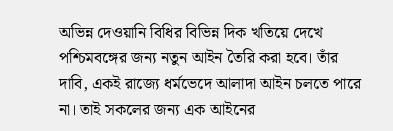অভিন্ন দেওয়ানি বিধির বিভিন্ন দিক খতিয়ে দেখে পশ্চিমবঙ্গের জন্য নতুন আইন তৈরি করা হবে। তাঁর দাবি, একই রাজ্যে ধর্মভেদে আলাদা আইন চলতে পারে না। তাই সকলের জন্য এক আইনের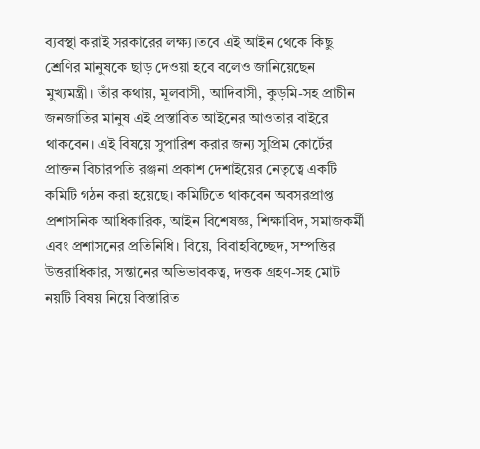ব্যবস্থা করাই সরকারের লক্ষ্য।তবে এই আইন থেকে কিছু শ্রেণির মানুষকে ছাড় দেওয়া হবে বলেও জানিয়েছেন মুখ্যমন্ত্রী। তাঁর কথায়, মূলবাসী, আদিবাসী, কুড়মি-সহ প্রাচীন জনজাতির মানুষ এই প্রস্তাবিত আইনের আওতার বাইরে থাকবেন। এই বিষয়ে সুপারিশ করার জন্য সুপ্রিম কোর্টের প্রাক্তন বিচারপতি রঞ্জনা প্রকাশ দেশাইয়ের নেতৃত্বে একটি কমিটি গঠন করা হয়েছে। কমিটিতে থাকবেন অবসরপ্রাপ্ত প্রশাসনিক আধিকারিক, আইন বিশেষজ্ঞ, শিক্ষাবিদ, সমাজকর্মী এবং প্রশাসনের প্রতিনিধি। বিয়ে, বিবাহবিচ্ছেদ, সম্পত্তির উত্তরাধিকার, সন্তানের অভিভাবকত্ব, দত্তক গ্রহণ-সহ মোট নয়টি বিষয় নিয়ে বিস্তারিত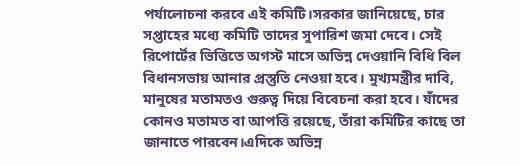পর্যালোচনা করবে এই কমিটি।সরকার জানিয়েছে, চার সপ্তাহের মধ্যে কমিটি তাদের সুপারিশ জমা দেবে। সেই রিপোর্টের ভিত্তিতে অগস্ট মাসে অভিন্ন দেওয়ানি বিধি বিল বিধানসভায় আনার প্রস্তুতি নেওয়া হবে। মুখ্যমন্ত্রীর দাবি, মানুষের মতামতও গুরুত্ব দিয়ে বিবেচনা করা হবে। যাঁদের কোনও মতামত বা আপত্তি রয়েছে, তাঁরা কমিটির কাছে তা জানাতে পারবেন।এদিকে অভিন্ন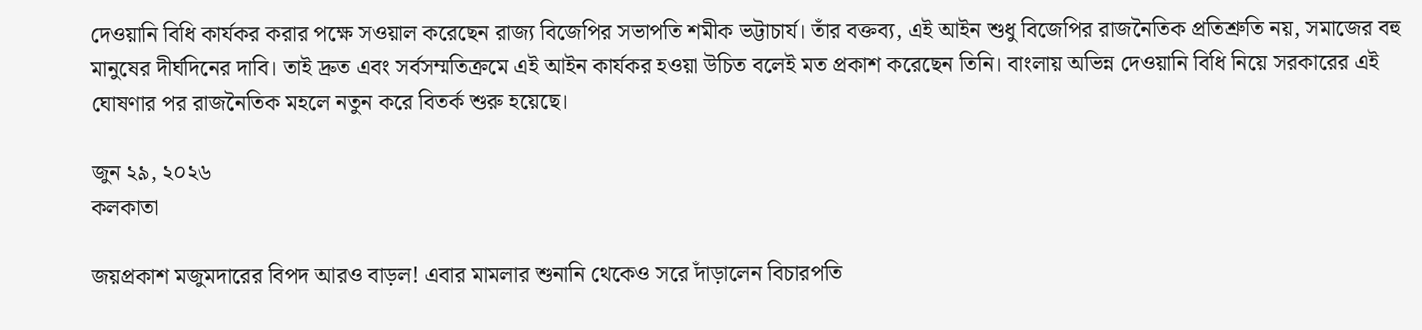দেওয়ানি বিধি কার্যকর করার পক্ষে সওয়াল করেছেন রাজ্য বিজেপির সভাপতি শমীক ভট্টাচার্য। তাঁর বক্তব্য, এই আইন শুধু বিজেপির রাজনৈতিক প্রতিশ্রুতি নয়, সমাজের বহু মানুষের দীর্ঘদিনের দাবি। তাই দ্রুত এবং সর্বসম্মতিক্রমে এই আইন কার্যকর হওয়া উচিত বলেই মত প্রকাশ করেছেন তিনি। বাংলায় অভিন্ন দেওয়ানি বিধি নিয়ে সরকারের এই ঘোষণার পর রাজনৈতিক মহলে নতুন করে বিতর্ক শুরু হয়েছে।

জুন ২৯, ২০২৬
কলকাতা

জয়প্রকাশ মজুমদারের বিপদ আরও বাড়ল! এবার মামলার শুনানি থেকেও সরে দাঁড়ালেন বিচারপতি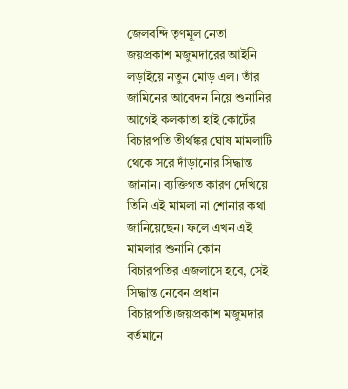জেলবন্দি তৃণমূল নেতা জয়প্রকাশ মজুমদারের আইনি লড়াইয়ে নতুন মোড় এল। তাঁর জামিনের আবেদন নিয়ে শুনানির আগেই কলকাতা হাই কোর্টের বিচারপতি তীর্থঙ্কর ঘোষ মামলাটি থেকে সরে দাঁড়ানোর সিদ্ধান্ত জানান। ব্যক্তিগত কারণ দেখিয়ে তিনি এই মামলা না শোনার কথা জানিয়েছেন। ফলে এখন এই মামলার শুনানি কোন বিচারপতির এজলাসে হবে, সেই সিদ্ধান্ত নেবেন প্রধান বিচারপতি।জয়প্রকাশ মজুমদার বর্তমানে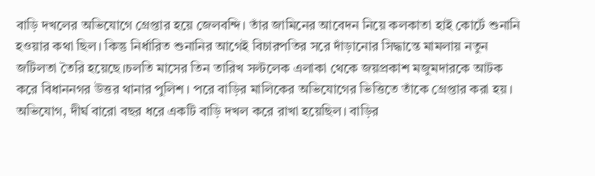বাড়ি দখলের অভিযোগে গ্রেপ্তার হয়ে জেলবন্দি। তাঁর জামিনের আবেদন নিয়ে কলকাতা হাই কোর্টে শুনানি হওয়ার কথা ছিল। কিন্তু নির্ধারিত শুনানির আগেই বিচারপতির সরে দাঁড়ানোর সিদ্ধান্তে মামলায় নতুন জটিলতা তৈরি হয়েছে।চলতি মাসের তিন তারিখ সল্টলেক এলাকা থেকে জয়প্রকাশ মজুমদারকে আটক করে বিধাননগর উত্তর থানার পুলিশ। পরে বাড়ির মালিকের অভিযোগের ভিত্তিতে তাঁকে গ্রেপ্তার করা হয়। অভিযোগ, দীর্ঘ বারো বছর ধরে একটি বাড়ি দখল করে রাখা হয়েছিল। বাড়ির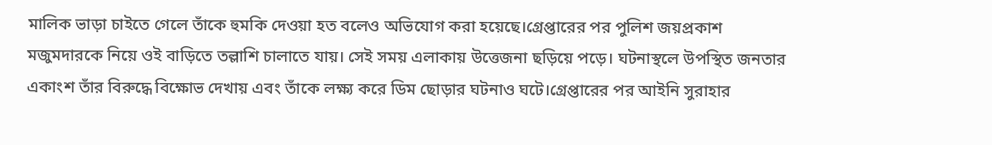মালিক ভাড়া চাইতে গেলে তাঁকে হুমকি দেওয়া হত বলেও অভিযোগ করা হয়েছে।গ্রেপ্তারের পর পুলিশ জয়প্রকাশ মজুমদারকে নিয়ে ওই বাড়িতে তল্লাশি চালাতে যায়। সেই সময় এলাকায় উত্তেজনা ছড়িয়ে পড়ে। ঘটনাস্থলে উপস্থিত জনতার একাংশ তাঁর বিরুদ্ধে বিক্ষোভ দেখায় এবং তাঁকে লক্ষ্য করে ডিম ছোড়ার ঘটনাও ঘটে।গ্রেপ্তারের পর আইনি সুরাহার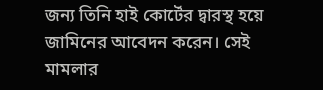জন্য তিনি হাই কোর্টের দ্বারস্থ হয়ে জামিনের আবেদন করেন। সেই মামলার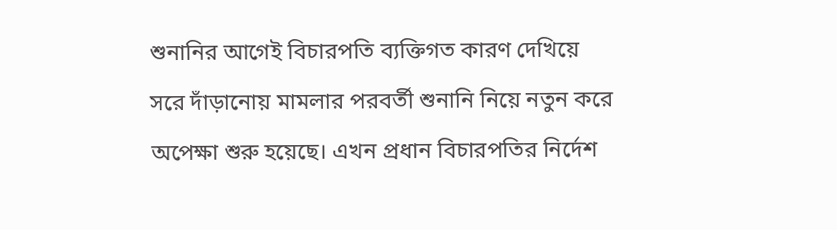শুনানির আগেই বিচারপতি ব্যক্তিগত কারণ দেখিয়ে সরে দাঁড়ানোয় মামলার পরবর্তী শুনানি নিয়ে নতুন করে অপেক্ষা শুরু হয়েছে। এখন প্রধান বিচারপতির নির্দেশ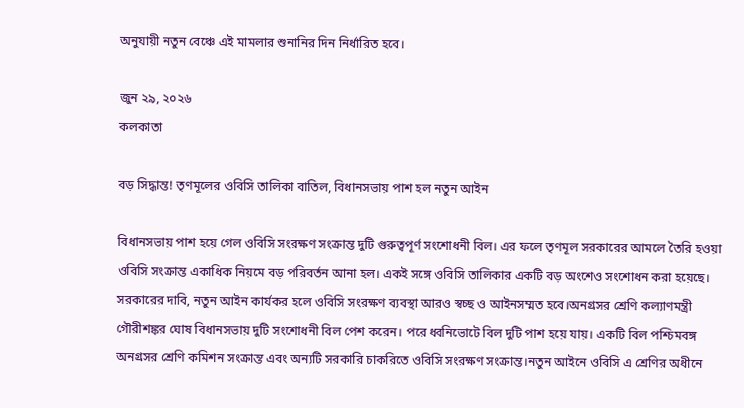অনুযায়ী নতুন বেঞ্চে এই মামলার শুনানির দিন নির্ধারিত হবে।

জুন ২৯, ২০২৬
কলকাতা

বড় সিদ্ধান্ত! তৃণমূলের ওবিসি তালিকা বাতিল, বিধানসভায় পাশ হল নতুন আইন

বিধানসভায় পাশ হয়ে গেল ওবিসি সংরক্ষণ সংক্রান্ত দুটি গুরুত্বপূর্ণ সংশোধনী বিল। এর ফলে তৃণমূল সরকারের আমলে তৈরি হওয়া ওবিসি সংক্রান্ত একাধিক নিয়মে বড় পরিবর্তন আনা হল। একই সঙ্গে ওবিসি তালিকার একটি বড় অংশেও সংশোধন করা হয়েছে। সরকারের দাবি, নতুন আইন কার্যকর হলে ওবিসি সংরক্ষণ ব্যবস্থা আরও স্বচ্ছ ও আইনসম্মত হবে।অনগ্রসর শ্রেণি কল্যাণমন্ত্রী গৌরীশঙ্কর ঘোষ বিধানসভায় দুটি সংশোধনী বিল পেশ করেন। পরে ধ্বনিভোটে বিল দুটি পাশ হয়ে যায়। একটি বিল পশ্চিমবঙ্গ অনগ্রসর শ্রেণি কমিশন সংক্রান্ত এবং অন্যটি সরকারি চাকরিতে ওবিসি সংরক্ষণ সংক্রান্ত।নতুন আইনে ওবিসি এ শ্রেণির অধীনে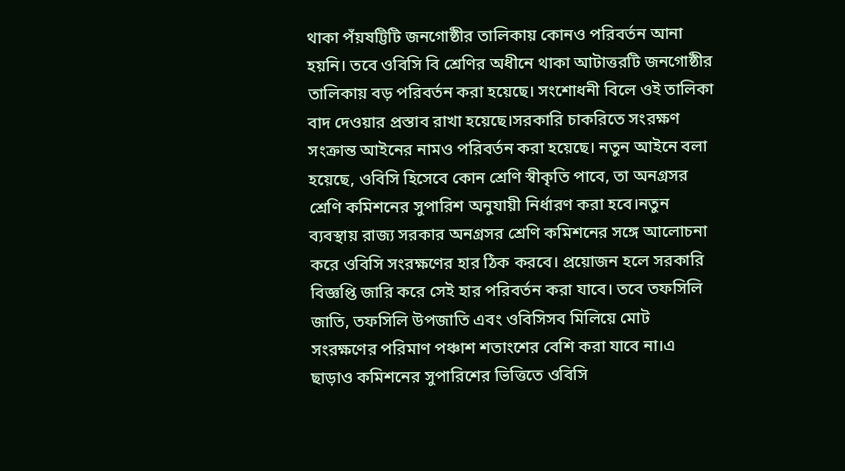থাকা পঁয়ষট্টিটি জনগোষ্ঠীর তালিকায় কোনও পরিবর্তন আনা হয়নি। তবে ওবিসি বি শ্রেণির অধীনে থাকা আটাত্তরটি জনগোষ্ঠীর তালিকায় বড় পরিবর্তন করা হয়েছে। সংশোধনী বিলে ওই তালিকা বাদ দেওয়ার প্রস্তাব রাখা হয়েছে।সরকারি চাকরিতে সংরক্ষণ সংক্রান্ত আইনের নামও পরিবর্তন করা হয়েছে। নতুন আইনে বলা হয়েছে, ওবিসি হিসেবে কোন শ্রেণি স্বীকৃতি পাবে, তা অনগ্রসর শ্রেণি কমিশনের সুপারিশ অনুযায়ী নির্ধারণ করা হবে।নতুন ব্যবস্থায় রাজ্য সরকার অনগ্রসর শ্রেণি কমিশনের সঙ্গে আলোচনা করে ওবিসি সংরক্ষণের হার ঠিক করবে। প্রয়োজন হলে সরকারি বিজ্ঞপ্তি জারি করে সেই হার পরিবর্তন করা যাবে। তবে তফসিলি জাতি, তফসিলি উপজাতি এবং ওবিসিসব মিলিয়ে মোট সংরক্ষণের পরিমাণ পঞ্চাশ শতাংশের বেশি করা যাবে না।এ ছাড়াও কমিশনের সুপারিশের ভিত্তিতে ওবিসি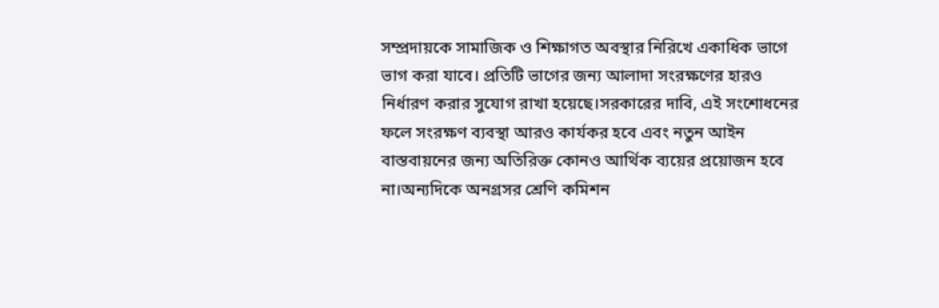সম্প্রদায়কে সামাজিক ও শিক্ষাগত অবস্থার নিরিখে একাধিক ভাগে ভাগ করা যাবে। প্রতিটি ভাগের জন্য আলাদা সংরক্ষণের হারও নির্ধারণ করার সুযোগ রাখা হয়েছে।সরকারের দাবি, এই সংশোধনের ফলে সংরক্ষণ ব্যবস্থা আরও কার্যকর হবে এবং নতুন আইন বাস্তবায়নের জন্য অতিরিক্ত কোনও আর্থিক ব্যয়ের প্রয়োজন হবে না।অন্যদিকে অনগ্রসর শ্রেণি কমিশন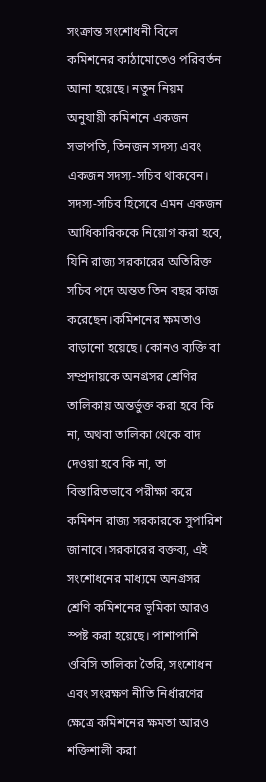সংক্রান্ত সংশোধনী বিলে কমিশনের কাঠামোতেও পরিবর্তন আনা হয়েছে। নতুন নিয়ম অনুযায়ী কমিশনে একজন সভাপতি, তিনজন সদস্য এবং একজন সদস্য-সচিব থাকবেন। সদস্য-সচিব হিসেবে এমন একজন আধিকারিককে নিয়োগ করা হবে, যিনি রাজ্য সরকারের অতিরিক্ত সচিব পদে অন্তত তিন বছর কাজ করেছেন।কমিশনের ক্ষমতাও বাড়ানো হয়েছে। কোনও ব্যক্তি বা সম্প্রদায়কে অনগ্রসর শ্রেণির তালিকায় অন্তর্ভুক্ত করা হবে কি না, অথবা তালিকা থেকে বাদ দেওয়া হবে কি না, তা বিস্তারিতভাবে পরীক্ষা করে কমিশন রাজ্য সরকারকে সুপারিশ জানাবে।সরকারের বক্তব্য, এই সংশোধনের মাধ্যমে অনগ্রসর শ্রেণি কমিশনের ভূমিকা আরও স্পষ্ট করা হয়েছে। পাশাপাশি ওবিসি তালিকা তৈরি, সংশোধন এবং সংরক্ষণ নীতি নির্ধারণের ক্ষেত্রে কমিশনের ক্ষমতা আরও শক্তিশালী করা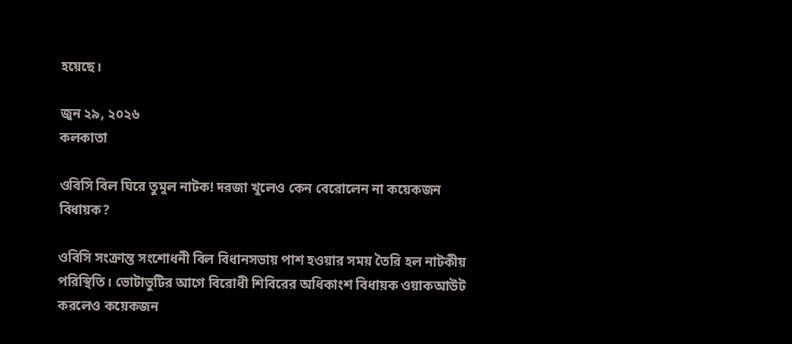হয়েছে।

জুন ২৯, ২০২৬
কলকাতা

ওবিসি বিল ঘিরে তুমুল নাটক! দরজা খুলেও কেন বেরোলেন না কয়েকজন বিধায়ক?

ওবিসি সংক্রান্ত সংশোধনী বিল বিধানসভায় পাশ হওয়ার সময় তৈরি হল নাটকীয় পরিস্থিতি। ভোটাভুটির আগে বিরোধী শিবিরের অধিকাংশ বিধায়ক ওয়াকআউট করলেও কয়েকজন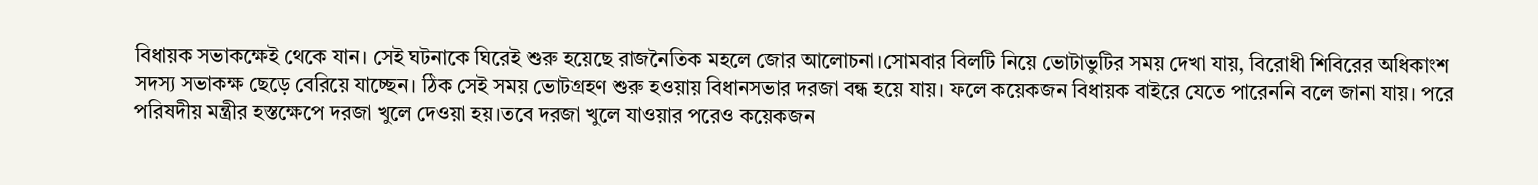বিধায়ক সভাকক্ষেই থেকে যান। সেই ঘটনাকে ঘিরেই শুরু হয়েছে রাজনৈতিক মহলে জোর আলোচনা।সোমবার বিলটি নিয়ে ভোটাভুটির সময় দেখা যায়, বিরোধী শিবিরের অধিকাংশ সদস্য সভাকক্ষ ছেড়ে বেরিয়ে যাচ্ছেন। ঠিক সেই সময় ভোটগ্রহণ শুরু হওয়ায় বিধানসভার দরজা বন্ধ হয়ে যায়। ফলে কয়েকজন বিধায়ক বাইরে যেতে পারেননি বলে জানা যায়। পরে পরিষদীয় মন্ত্রীর হস্তক্ষেপে দরজা খুলে দেওয়া হয়।তবে দরজা খুলে যাওয়ার পরেও কয়েকজন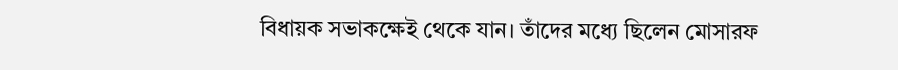বিধায়ক সভাকক্ষেই থেকে যান। তাঁদের মধ্যে ছিলেন মোসারফ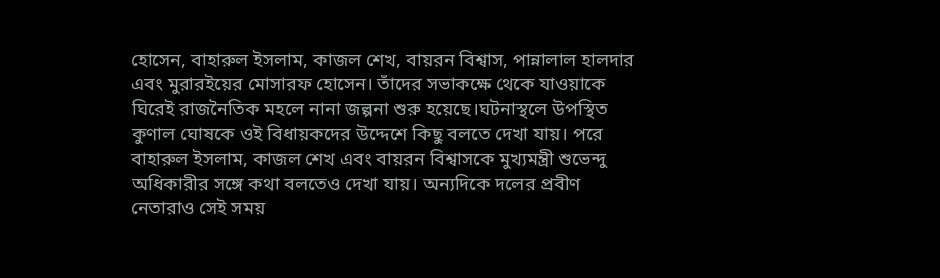হোসেন, বাহারুল ইসলাম, কাজল শেখ, বায়রন বিশ্বাস, পান্নালাল হালদার এবং মুরারইয়ের মোসারফ হোসেন। তাঁদের সভাকক্ষে থেকে যাওয়াকে ঘিরেই রাজনৈতিক মহলে নানা জল্পনা শুরু হয়েছে।ঘটনাস্থলে উপস্থিত কুণাল ঘোষকে ওই বিধায়কদের উদ্দেশে কিছু বলতে দেখা যায়। পরে বাহারুল ইসলাম, কাজল শেখ এবং বায়রন বিশ্বাসকে মুখ্যমন্ত্রী শুভেন্দু অধিকারীর সঙ্গে কথা বলতেও দেখা যায়। অন্যদিকে দলের প্রবীণ নেতারাও সেই সময়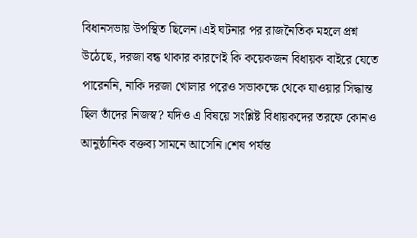বিধানসভায় উপস্থিত ছিলেন।এই ঘটনার পর রাজনৈতিক মহলে প্রশ্ন উঠেছে, দরজা বন্ধ থাকার কারণেই কি কয়েকজন বিধায়ক বাইরে যেতে পারেননি, নাকি দরজা খোলার পরেও সভাকক্ষে থেকে যাওয়ার সিদ্ধান্ত ছিল তাঁদের নিজস্ব? যদিও এ বিষয়ে সংশ্লিষ্ট বিধায়কদের তরফে কোনও আনুষ্ঠানিক বক্তব্য সামনে আসেনি।শেষ পর্যন্ত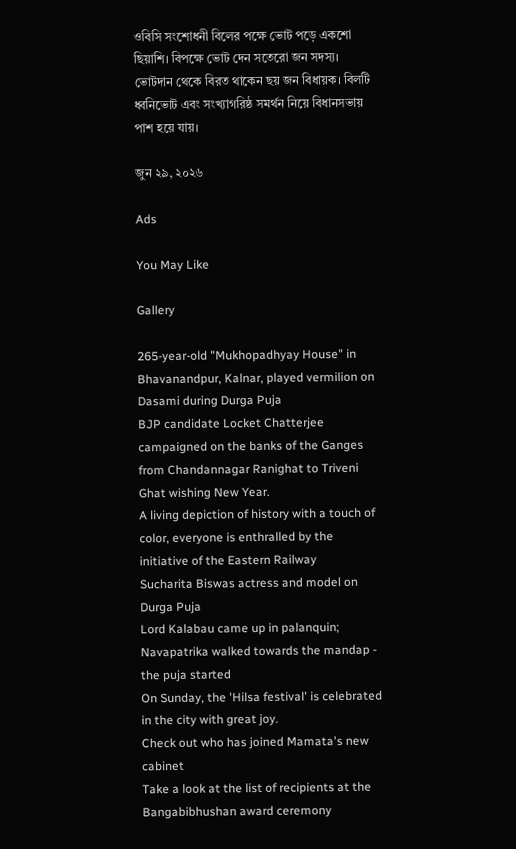ওবিসি সংশোধনী বিলের পক্ষে ভোট পড়ে একশো ছিয়াশি। বিপক্ষে ভোট দেন সতেরো জন সদস্য। ভোটদান থেকে বিরত থাকেন ছয় জন বিধায়ক। বিলটি ধ্বনিভোট এবং সংখ্যাগরিষ্ঠ সমর্থন নিয়ে বিধানসভায় পাশ হয়ে যায়।

জুন ২৯, ২০২৬

Ads

You May Like

Gallery

265-year-old "Mukhopadhyay House" in Bhavanandpur, Kalnar, played vermilion on Dasami during Durga Puja
BJP candidate Locket Chatterjee campaigned on the banks of the Ganges from Chandannagar Ranighat to Triveni Ghat wishing New Year.
A living depiction of history with a touch of color, everyone is enthralled by the initiative of the Eastern Railway
Sucharita Biswas actress and model on Durga Puja
Lord Kalabau came up in palanquin; Navapatrika walked towards the mandap - the puja started
On Sunday, the 'Hilsa festival' is celebrated in the city with great joy.
Check out who has joined Mamata's new cabinet
Take a look at the list of recipients at the Bangabibhushan award ceremony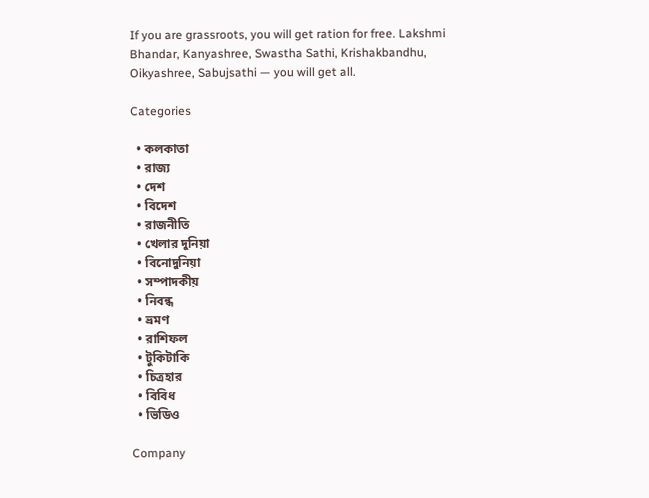If you are grassroots, you will get ration for free. Lakshmi Bhandar, Kanyashree, Swastha Sathi, Krishakbandhu, Oikyashree, Sabujsathi — you will get all.

Categories

  • কলকাতা
  • রাজ্য
  • দেশ
  • বিদেশ
  • রাজনীতি
  • খেলার দুনিয়া
  • বিনোদুনিয়া
  • সম্পাদকীয়
  • নিবন্ধ
  • ভ্রমণ
  • রাশিফল
  • টুকিটাকি
  • চিত্রহার
  • বিবিধ
  • ভিডিও

Company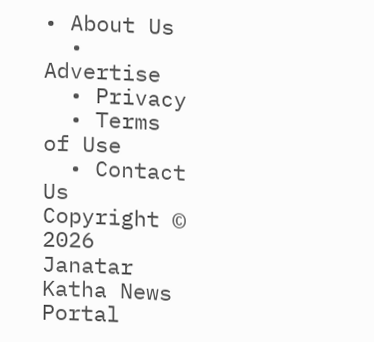• About Us
  • Advertise
  • Privacy
  • Terms of Use
  • Contact Us
Copyright © 2026 Janatar Katha News Portal